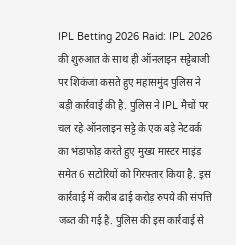IPL Betting 2026 Raid: IPL 2026 की शुरुआत के साथ ही ऑनलाइन सट्टेबाजी पर शिकंजा कसते हुए महासमुंद पुलिस ने बड़ी कार्रवाई की है. पुलिस ने IPL मैचों पर चल रहे ऑनलाइन सट्टे के एक बड़े नेटवर्क का भंडाफोड़ करते हुए मुख्य मास्टर माइंड समेत 6 सटोरियों को गिरफ्तार किया है. इस कार्रवाई में करीब ढाई करोड़ रुपये की संपत्ति जब्त की गई है. पुलिस की इस कार्रवाई से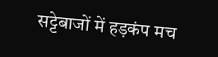सट्टेबाजों में हड़कंप मच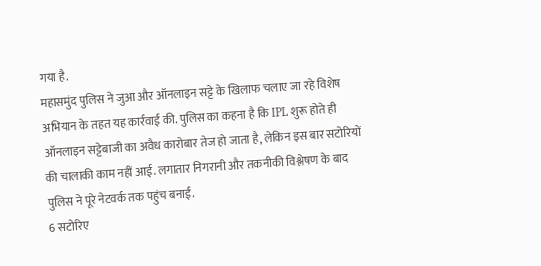गया है.
महासमुंद पुलिस ने जुआ और ऑनलाइन सट्टे के खिलाफ चलाए जा रहे विशेष अभियान के तहत यह कार्रवाई की. पुलिस का कहना है कि IPL शुरू होते ही ऑनलाइन सट्टेबाजी का अवैध कारोबार तेज हो जाता है, लेकिन इस बार सटोरियों की चालाकी काम नहीं आई. लगातार निगरानी और तकनीकी विश्लेषण के बाद पुलिस ने पूरे नेटवर्क तक पहुंच बनाई.
6 सटोरिए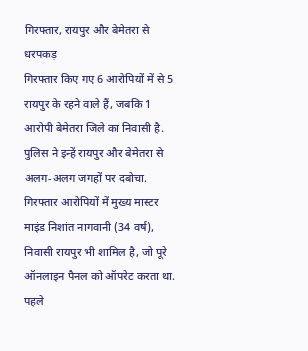गिरफ्तार, रायपुर और बेमेतरा से धरपकड़
गिरफ्तार किए गए 6 आरोपियों में से 5 रायपुर के रहने वाले हैं, जबकि 1 आरोपी बेमेतरा जिले का निवासी है. पुलिस ने इन्हें रायपुर और बेमेतरा से अलग‑अलग जगहों पर दबोचा. गिरफ्तार आरोपियों में मुख्य मास्टर माइंड निशांत नागवानी (34 वर्ष), निवासी रायपुर भी शामिल है, जो पूरे ऑनलाइन पैनल को ऑपरेट करता था.
पहले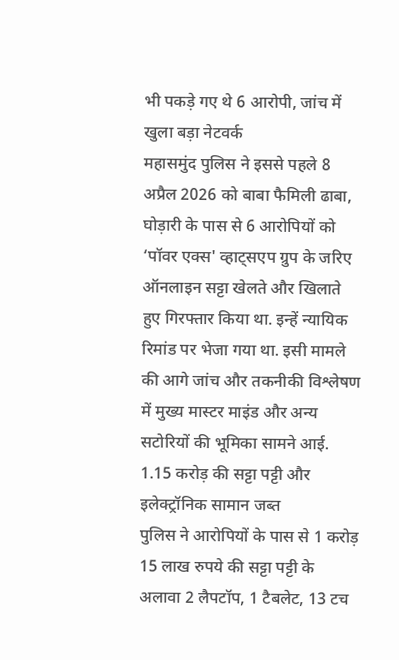भी पकड़े गए थे 6 आरोपी, जांच में खुला बड़ा नेटवर्क
महासमुंद पुलिस ने इससे पहले 8 अप्रैल 2026 को बाबा फैमिली ढाबा, घोड़ारी के पास से 6 आरोपियों को ‘पॉवर एक्स' व्हाट्सएप ग्रुप के जरिए ऑनलाइन सट्टा खेलते और खिलाते हुए गिरफ्तार किया था. इन्हें न्यायिक रिमांड पर भेजा गया था. इसी मामले की आगे जांच और तकनीकी विश्लेषण में मुख्य मास्टर माइंड और अन्य सटोरियों की भूमिका सामने आई.
1.15 करोड़ की सट्टा पट्टी और इलेक्ट्रॉनिक सामान जब्त
पुलिस ने आरोपियों के पास से 1 करोड़ 15 लाख रुपये की सट्टा पट्टी के अलावा 2 लैपटॉप, 1 टैबलेट, 13 टच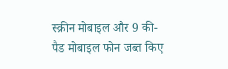स्क्रीन मोबाइल और 9 की-पैड मोबाइल फोन जब्त किए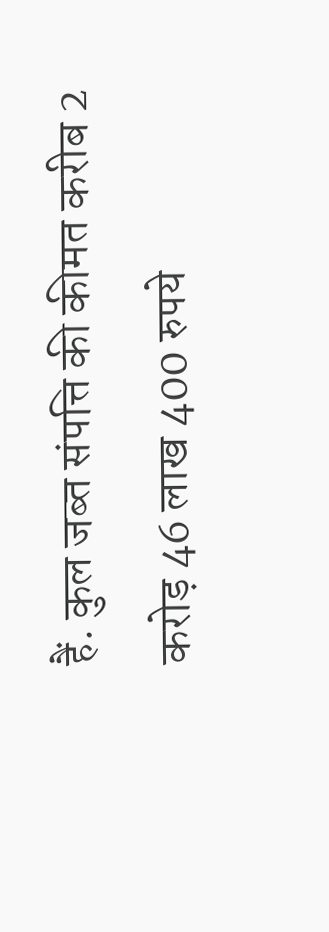हैं. कुल जब्त संपत्ति की कीमत करीब 2 करोड़ 46 लाख 400 रुपये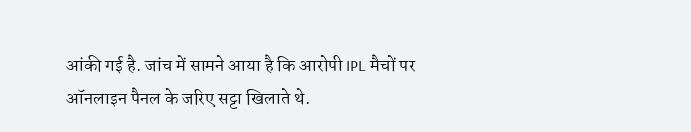आंकी गई है. जांच में सामने आया है कि आरोपी IPL मैचों पर ऑनलाइन पैनल के जरिए सट्टा खिलाते थे.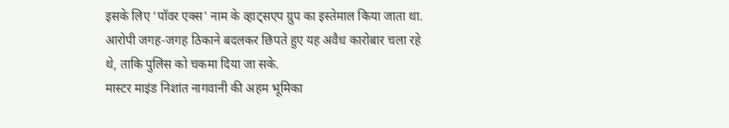इसके लिए ‘पॉवर एक्स' नाम के व्हाट्सएप ग्रुप का इस्तेमाल किया जाता था. आरोपी जगह‑जगह ठिकाने बदलकर छिपते हुए यह अवैध कारोबार चला रहे थे, ताकि पुलिस को चकमा दिया जा सके.
मास्टर माइंड निशांत नागवानी की अहम भूमिका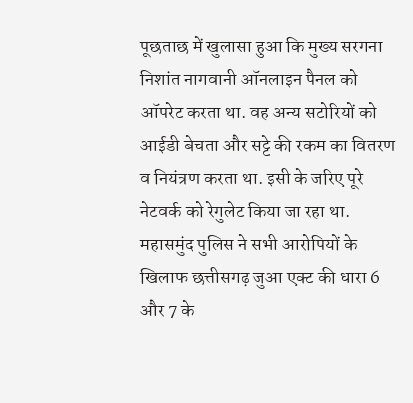पूछताछ में खुलासा हुआ कि मुख्य सरगना निशांत नागवानी ऑनलाइन पैनल को ऑपरेट करता था. वह अन्य सटोरियों को आईडी बेचता और सट्टे की रकम का वितरण व नियंत्रण करता था. इसी के जरिए पूरे नेटवर्क को रेगुलेट किया जा रहा था. महासमुंद पुलिस ने सभी आरोपियों के खिलाफ छत्तीसगढ़ जुआ एक्ट की धारा 6 और 7 के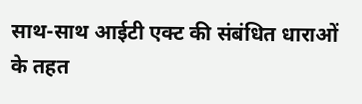साथ-साथ आईटी एक्ट की संबंधित धाराओं के तहत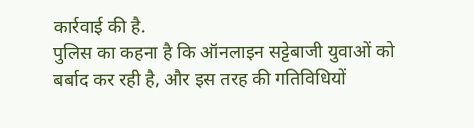कार्रवाई की है.
पुलिस का कहना है कि ऑनलाइन सट्टेबाजी युवाओं को बर्बाद कर रही है, और इस तरह की गतिविधियों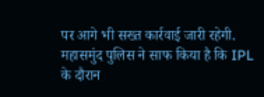पर आगे भी सख्त कार्रवाई जारी रहेगी. महासमुंद पुलिस ने साफ किया है कि IPL के दौरान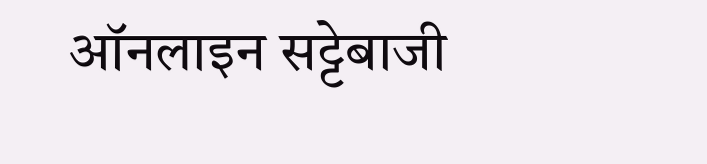ऑनलाइन सट्टेबाजी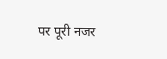पर पूरी नजर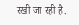रखी जा रही है.